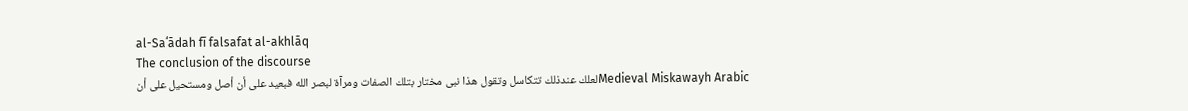al-Saʻādah fī falsafat al-akhlāq
The conclusion of the discourse
Medieval Miskawayh Arabicلعلك عندذلك تتكاسل وتقول هذا نبى مختار بتلك الصفات ومرآة لبصر الله فبعيد على أن أصل ومستحيل على أن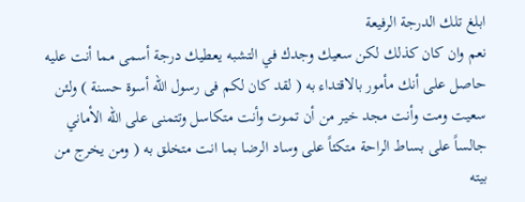ابلغ تلك الدرجة الرفيعة
نعم وان كان كذلك لكن سعيك وجدك في التشبه يعطيك درجة أسمى مما أنت عليه حاصل على أنك مأمور بالاقتداء به ( لقد كان لكم فى رسول الله أسوة حسنة ) ولئن سعيت ومت وأنت مجد خير من أن تموت وأنت متكاسل وتتمنى على الله الأماني جالساً على بساط الراحة متكئاً على وساد الرضا بما انت متخلق به ( ومن يخرج من بيته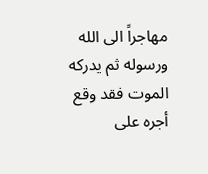مهاجراً الى الله ورسوله ثم يدركه الموت فقد وقع أجره على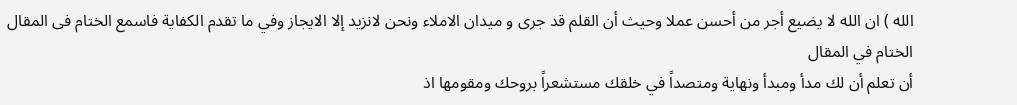الله ) ان الله لا يضيع أجر من أحسن عملا وحيث أن القلم قد جرى و ميدان الاملاء ونحن لانزيد إلا الايجاز وفي ما تقدم الكفاية فاسمع الختام فى المقال
الختام في المقال
أن تعلم أن لك مدأ ومبدأ ونهاية ومتصداً في خلقك مستشعراً بروحك ومقومها اذ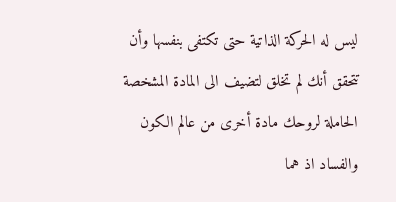ليس له الحركة الذاتية حتى تكتفى بنفسها وأن تتحقق أنك لم تخلق لتضيف الى المادة المشخصة الحاملة لروحك مادة أخرى من عالم الكون والفساد اذ هما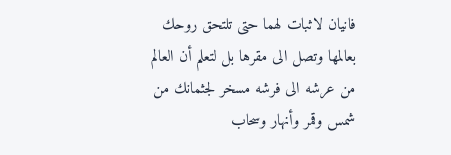فانيان لاثبات لهما حتى تلتحق روحك بعالمها وتصل الى مقرها بل لتعلم أن العالم من عرشه الى فرشه مسخر لجثمانك من شمس وقمر وأنهار وسحاب